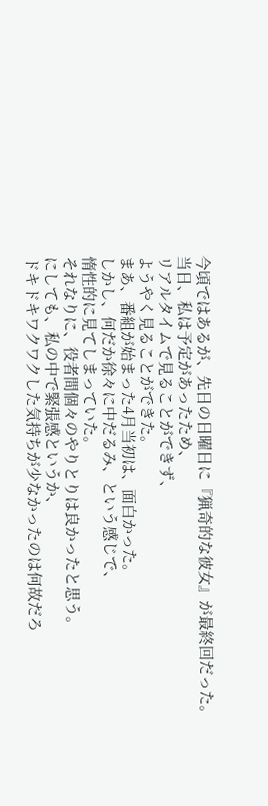今頃ではあるが、先日の日曜日に『猟奇的な彼女』が最終回だった。
当日、私は予定があったため、
リアルタイムで見ることができず、
ようやく見ることができた。
まあ、番組が始まった4月当初は、面白かった。
しかし、何だか徐々に中だるみ、という感じで、
惰性的に見てしまっていた。
それなりに、役者間個々のやりとりは良かったと思う。
にしても、私の中で緊張感というか、
ドキドキワクワクした気持ちが少なかったのは何故だろ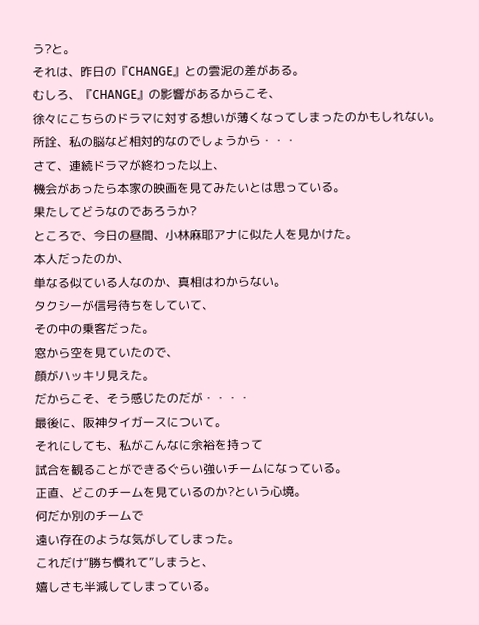う?と。
それは、昨日の『CHANGE』との雲泥の差がある。
むしろ、『CHANGE』の影響があるからこそ、
徐々にこちらのドラマに対する想いが薄くなってしまったのかもしれない。
所詮、私の脳など相対的なのでしょうから・・・
さて、連続ドラマが終わった以上、
機会があったら本家の映画を見てみたいとは思っている。
果たしてどうなのであろうか?
ところで、今日の昼間、小林麻耶アナに似た人を見かけた。
本人だったのか、
単なる似ている人なのか、真相はわからない。
タクシーが信号待ちをしていて、
その中の乗客だった。
窓から空を見ていたので、
顔がハッキリ見えた。
だからこそ、そう感じたのだが・・・・
最後に、阪神タイガースについて。
それにしても、私がこんなに余裕を持って
試合を観ることができるぐらい強いチームになっている。
正直、どこのチームを見ているのか?という心境。
何だか別のチームで
遠い存在のような気がしてしまった。
これだけ“勝ち慣れて”しまうと、
嬉しさも半減してしまっている。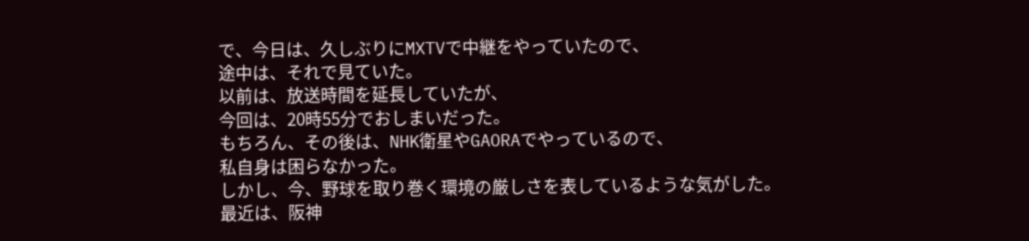で、今日は、久しぶりにMXTVで中継をやっていたので、
途中は、それで見ていた。
以前は、放送時間を延長していたが、
今回は、20時55分でおしまいだった。
もちろん、その後は、NHK衛星やGAORAでやっているので、
私自身は困らなかった。
しかし、今、野球を取り巻く環境の厳しさを表しているような気がした。
最近は、阪神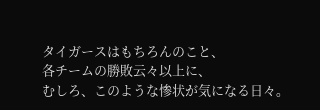タイガースはもちろんのこと、
各チームの勝敗云々以上に、
むしろ、このような惨状が気になる日々。